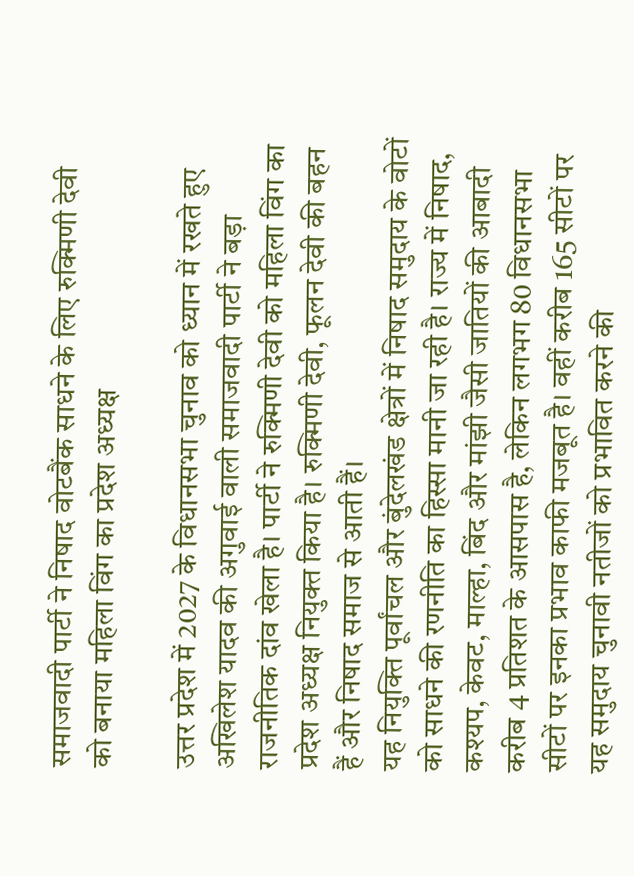समाजवादी पार्टी ने निषाद वोटबैंक साधने के लिए रुक्मिणी देवी को बनाया महिला विंग का प्रदेश अध्यक्ष

उत्तर प्रदेश में 2027 के विधानसभा चुनाव को ध्यान में रखते हुए अखिलेश यादव की अगुवाई वाली समाजवादी पार्टी ने बड़ा राजनीतिक दांव खेला है। पार्टी ने रुक्मिणी देवी को महिला विंग का प्रदेश अध्यक्ष नियुक्त किया है। रुक्मिणी देवी, फूलन देवी की बहन हैं और निषाद समाज से आती हैं।
यह नियुक्ति पूर्वांचल और बुंदेलखंड क्षेत्रों में निषाद समुदाय के वोटों को साधने की रणनीति का हिस्सा मानी जा रही है। राज्य में निषाद, कश्यप, केवट, माल्हा, बिंद और मांझी जैसी जातियों की आबादी करीब 4 प्रतिशत के आसपास है, लेकिन लगभग 80 विधानसभा सीटों पर इनका प्रभाव काफी मजबूत है। वहीं करीब 165 सीटों पर यह समुदाय चुनावी नतीजों को प्रभावित करने की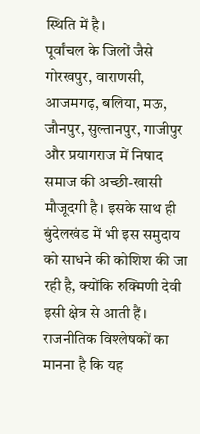स्थिति में है।
पूर्वांचल के जिलों जैसे गोरखपुर, वाराणसी, आजमगढ़, बलिया, मऊ, जौनपुर, सुल्तानपुर, गाजीपुर और प्रयागराज में निषाद समाज की अच्छी-खासी मौजूदगी है। इसके साथ ही बुंदेलखंड में भी इस समुदाय को साधने की कोशिश की जा रही है, क्योंकि रुक्मिणी देवी इसी क्षेत्र से आती हैं।
राजनीतिक विश्लेषकों का मानना है कि यह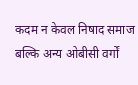कदम न केवल निषाद समाज बल्कि अन्य ओबीसी वर्गों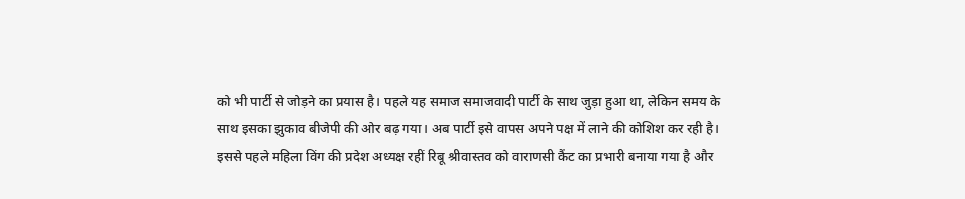को भी पार्टी से जोड़ने का प्रयास है। पहले यह समाज समाजवादी पार्टी के साथ जुड़ा हुआ था, लेकिन समय के साथ इसका झुकाव बीजेपी की ओर बढ़ गया। अब पार्टी इसे वापस अपने पक्ष में लाने की कोशिश कर रही है।
इससे पहले महिला विंग की प्रदेश अध्यक्ष रहीं रिबू श्रीवास्तव को वाराणसी कैंट का प्रभारी बनाया गया है और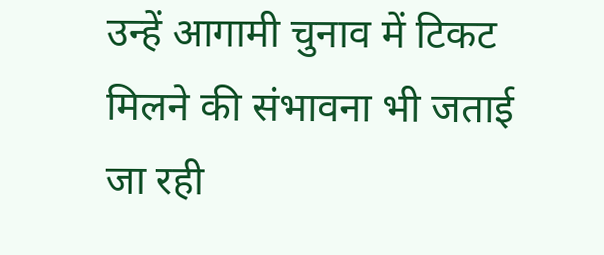उन्हें आगामी चुनाव में टिकट मिलने की संभावना भी जताई जा रही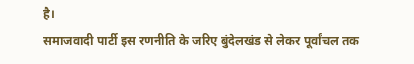है।
समाजवादी पार्टी इस रणनीति के जरिए बुंदेलखंड से लेकर पूर्वांचल तक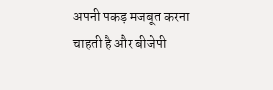अपनी पकड़ मजबूत करना चाहती है और बीजेपी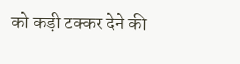को कड़ी टक्कर देने की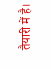तैयारी में है।